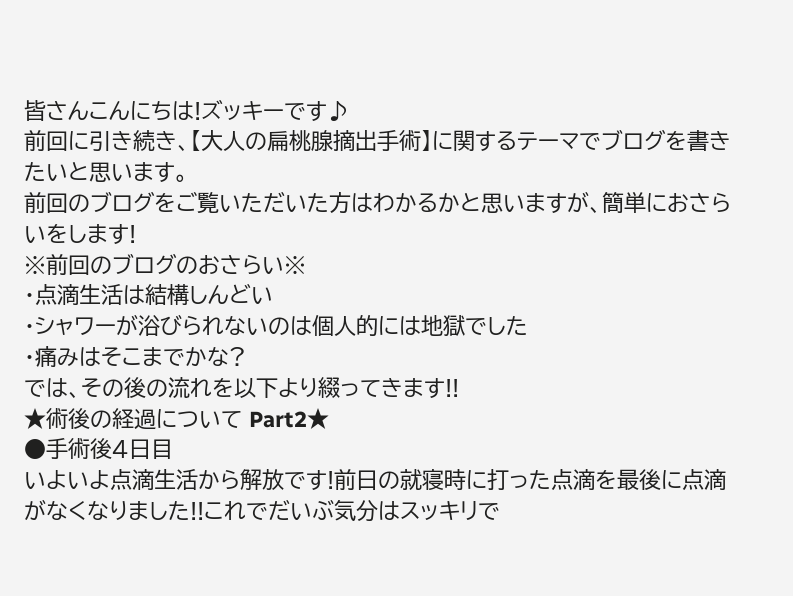皆さんこんにちは!ズッキーです♪
前回に引き続き、【大人の扁桃腺摘出手術】に関するテーマでブログを書きたいと思います。
前回のブログをご覧いただいた方はわかるかと思いますが、簡単におさらいをします!
※前回のブログのおさらい※
・点滴生活は結構しんどい
・シャワーが浴びられないのは個人的には地獄でした
・痛みはそこまでかな?
では、その後の流れを以下より綴ってきます!!
★術後の経過について Part2★
●手術後4日目
いよいよ点滴生活から解放です!前日の就寝時に打った点滴を最後に点滴がなくなりました!!これでだいぶ気分はスッキリで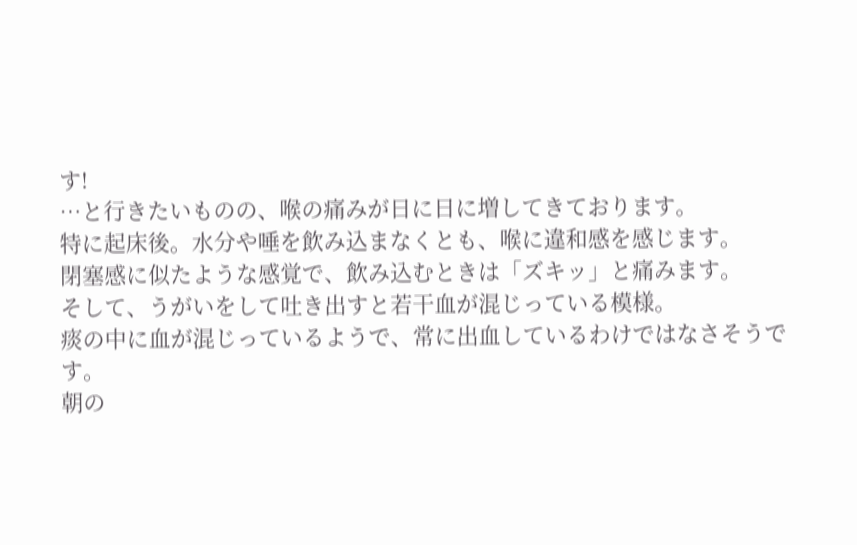す!
…と行きたいものの、喉の痛みが日に日に増してきております。
特に起床後。水分や唾を飲み込まなくとも、喉に違和感を感じます。
閉塞感に似たような感覚で、飲み込むときは「ズキッ」と痛みます。
そして、うがいをして吐き出すと若干血が混じっている模様。
痰の中に血が混じっているようで、常に出血しているわけではなさそうです。
朝の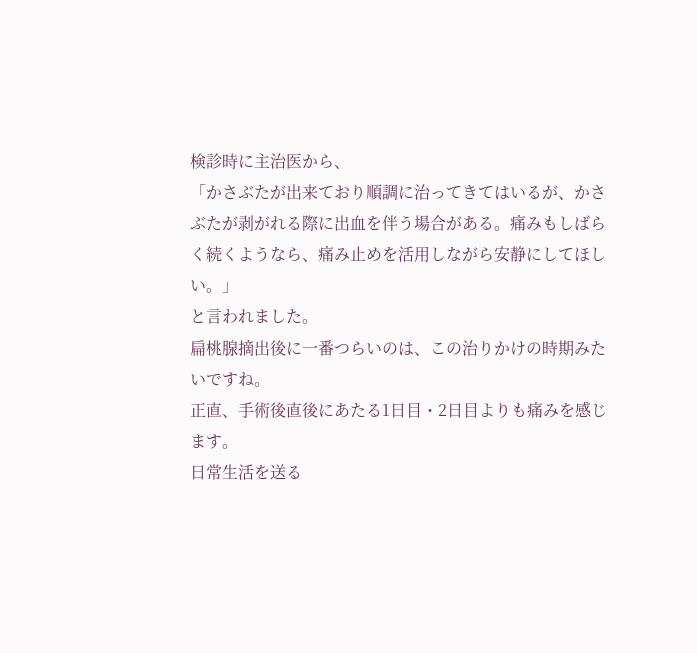検診時に主治医から、
「かさぶたが出来ており順調に治ってきてはいるが、かさぶたが剥がれる際に出血を伴う場合がある。痛みもしばらく続くようなら、痛み止めを活用しながら安静にしてほしい。」
と言われました。
扁桃腺摘出後に一番つらいのは、この治りかけの時期みたいですね。
正直、手術後直後にあたる1日目・2日目よりも痛みを感じます。
日常生活を送る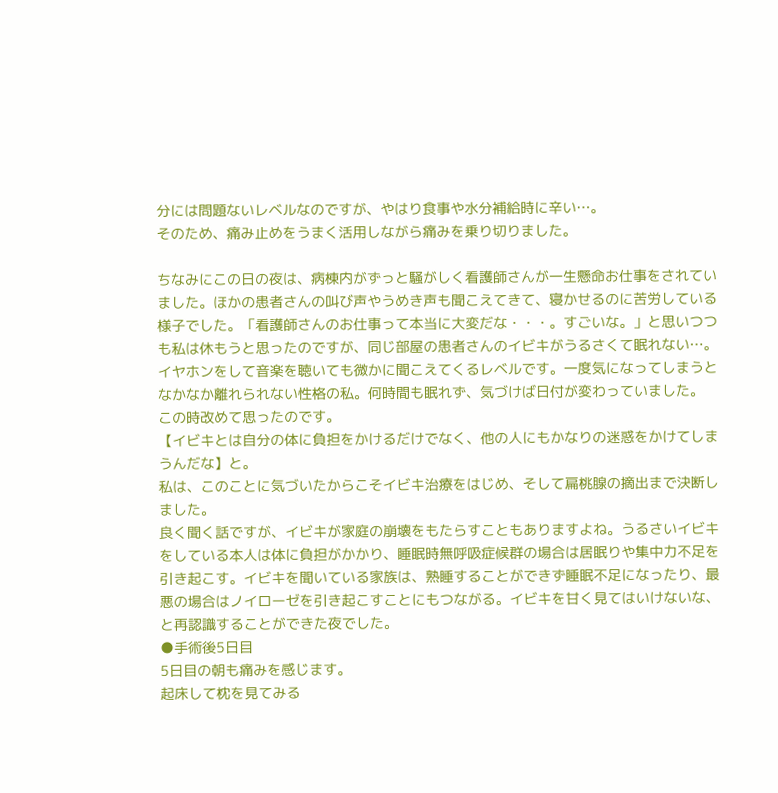分には問題ないレベルなのですが、やはり食事や水分補給時に辛い…。
そのため、痛み止めをうまく活用しながら痛みを乗り切りました。

ちなみにこの日の夜は、病棟内がずっと騒がしく看護師さんが一生懸命お仕事をされていました。ほかの患者さんの叫び声やうめき声も聞こえてきて、寝かせるのに苦労している様子でした。「看護師さんのお仕事って本当に大変だな・・・。すごいな。」と思いつつも私は休もうと思ったのですが、同じ部屋の患者さんのイビキがうるさくて眠れない…。イヤホンをして音楽を聴いても微かに聞こえてくるレベルです。一度気になってしまうとなかなか離れられない性格の私。何時間も眠れず、気づけば日付が変わっていました。
この時改めて思ったのです。
【イビキとは自分の体に負担をかけるだけでなく、他の人にもかなりの迷惑をかけてしまうんだな】と。
私は、このことに気づいたからこそイビキ治療をはじめ、そして扁桃腺の摘出まで決断しました。
良く聞く話ですが、イビキが家庭の崩壊をもたらすこともありますよね。うるさいイビキをしている本人は体に負担がかかり、睡眠時無呼吸症候群の場合は居眠りや集中力不足を引き起こす。イビキを聞いている家族は、熟睡することができず睡眠不足になったり、最悪の場合はノイローゼを引き起こすことにもつながる。イビキを甘く見てはいけないな、と再認識することができた夜でした。
●手術後5日目
5日目の朝も痛みを感じます。
起床して枕を見てみる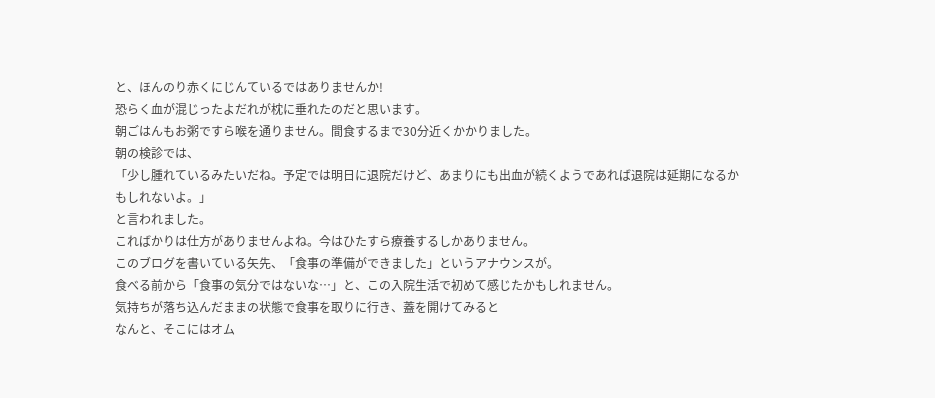と、ほんのり赤くにじんているではありませんか!
恐らく血が混じったよだれが枕に垂れたのだと思います。
朝ごはんもお粥ですら喉を通りません。間食するまで30分近くかかりました。
朝の検診では、
「少し腫れているみたいだね。予定では明日に退院だけど、あまりにも出血が続くようであれば退院は延期になるかもしれないよ。」
と言われました。
こればかりは仕方がありませんよね。今はひたすら療養するしかありません。
このブログを書いている矢先、「食事の準備ができました」というアナウンスが。
食べる前から「食事の気分ではないな…」と、この入院生活で初めて感じたかもしれません。
気持ちが落ち込んだままの状態で食事を取りに行き、蓋を開けてみると
なんと、そこにはオム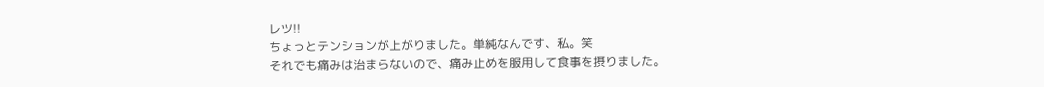レツ!!
ちょっとテンションが上がりました。単純なんです、私。笑
それでも痛みは治まらないので、痛み止めを服用して食事を摂りました。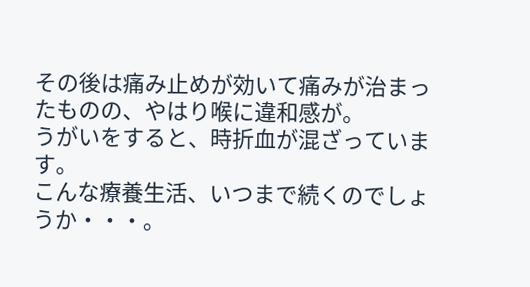その後は痛み止めが効いて痛みが治まったものの、やはり喉に違和感が。
うがいをすると、時折血が混ざっています。
こんな療養生活、いつまで続くのでしょうか・・・。